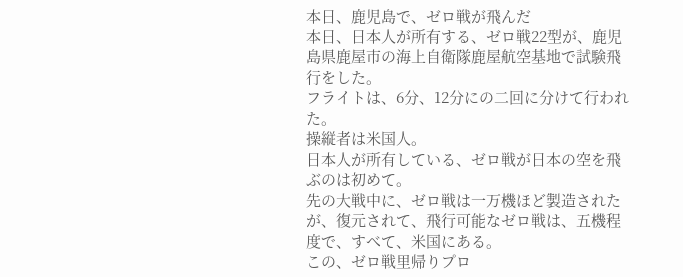本日、鹿児島で、ゼロ戦が飛んだ
本日、日本人が所有する、ゼロ戦22型が、鹿児島県鹿屋市の海上自衛隊鹿屋航空基地で試験飛行をした。
フライトは、6分、12分にの二回に分けて行われた。
操縦者は米国人。
日本人が所有している、ゼロ戦が日本の空を飛ぶのは初めて。
先の大戦中に、ゼロ戦は一万機ほど製造されたが、復元されて、飛行可能なゼロ戦は、五機程度で、すべて、米国にある。
この、ゼロ戦里帰りプロ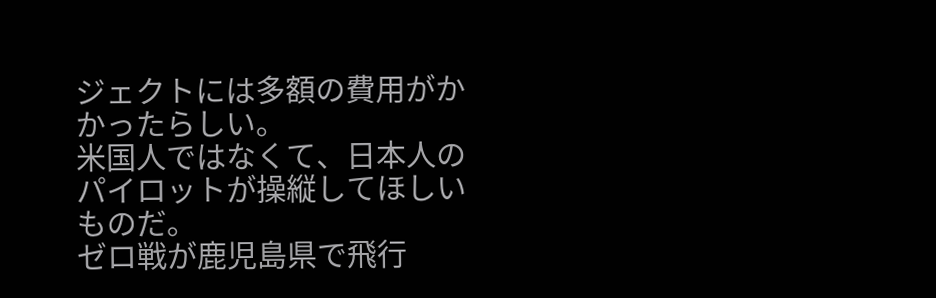ジェクトには多額の費用がかかったらしい。
米国人ではなくて、日本人のパイロットが操縦してほしいものだ。
ゼロ戦が鹿児島県で飛行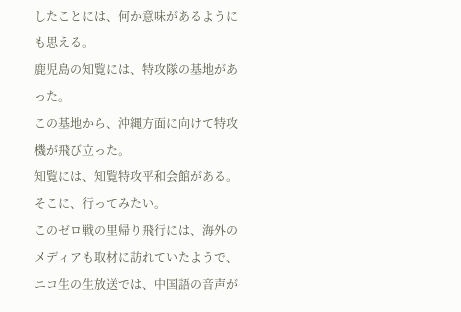したことには、何か意味があるようにも思える。
鹿児島の知覧には、特攻隊の基地があった。
この基地から、沖縄方面に向けて特攻機が飛び立った。
知覧には、知覧特攻平和会館がある。
そこに、行ってみたい。
このゼロ戦の里帰り飛行には、海外のメディアも取材に訪れていたようで、ニコ生の生放送では、中国語の音声が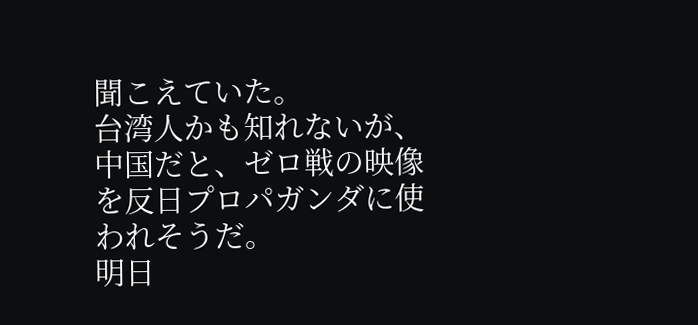聞こえていた。
台湾人かも知れないが、中国だと、ゼロ戦の映像を反日プロパガンダに使われそうだ。
明日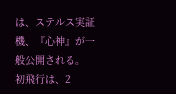は、ステルス実証機、『心神』が一般公開される。
初飛行は、2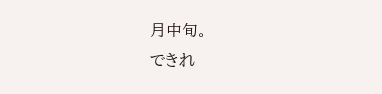月中旬。
できれ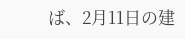ば、2月11日の建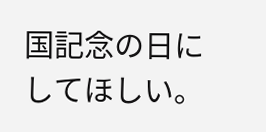国記念の日にしてほしい。